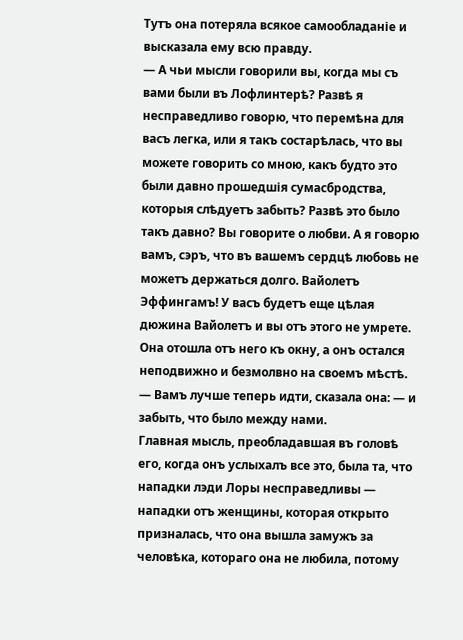Тутъ она потеряла всякое самообладаніе и высказала ему всю правду.
— А чьи мысли говорили вы, когда мы съ вами были въ Лофлинтерѣ? Развѣ я несправедливо говорю, что перемѣна для васъ легка, или я такъ состарѣлась, что вы можете говорить со мною, какъ будто это были давно прошедшія сумасбродства, которыя слѣдуетъ забыть? Развѣ это было такъ давно? Вы говорите о любви. А я говорю вамъ, сэръ, что въ вашемъ сердцѣ любовь не можетъ держаться долго. Вайолетъ Эффингамъ! У васъ будетъ еще цѣлая дюжина Вайолетъ и вы отъ этого не умрете.
Она отошла отъ него къ окну, а онъ остался неподвижно и безмолвно на своемъ мѣстѣ.
— Вамъ лучше теперь идти, сказала она: — и забыть, что было между нами.
Главная мысль, преобладавшая въ головѣ его, когда онъ услыхалъ все это, была та, что нападки лэди Лоры несправедливы — нападки отъ женщины, которая открыто призналась, что она вышла замужъ за человѣка, котораго она не любила, потому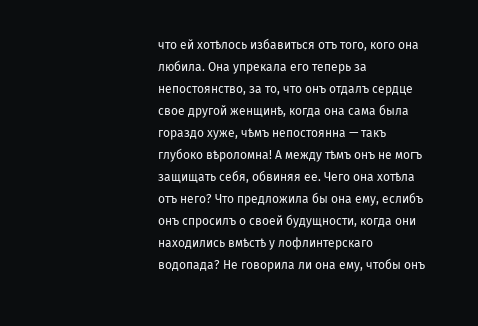что ей хотѣлось избавиться отъ того, кого она любила. Она упрекала его теперь за непостоянство, за то, что онъ отдалъ сердце свое другой женщинѣ, когда она сама была гораздо хуже, чѣмъ непостоянна — такъ глубоко вѣроломна! А между тѣмъ онъ не могъ защищать себя, обвиняя ее. Чего она хотѣла отъ него? Что предложила бы она ему, еслибъ онъ спросилъ о своей будущности, когда они находились вмѣстѣ у лофлинтерскаго водопада? Не говорила ли она ему, чтобы онъ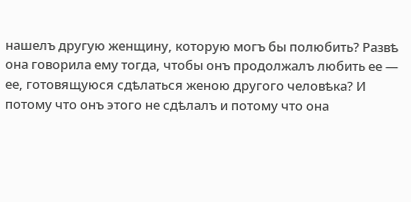нашелъ другую женщину, которую могъ бы полюбить? Развѣ она говорила ему тогда, чтобы онъ продолжалъ любить ее — ее, готовящуюся сдѣлаться женою другого человѣка? И потому что онъ этого не сдѣлалъ и потому что она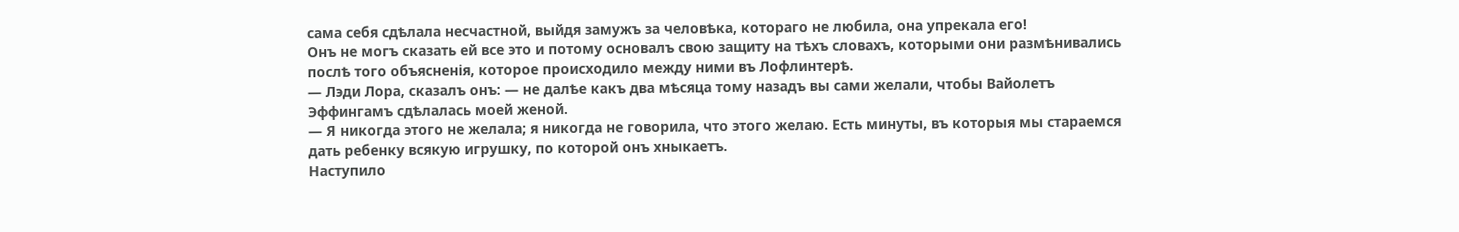сама себя сдѣлала несчастной, выйдя замужъ за человѣка, котораго не любила, она упрекала его!
Онъ не могъ сказать ей все это и потому основалъ свою защиту на тѣхъ словахъ, которыми они размѣнивались послѣ того объясненія, которое происходило между ними въ Лофлинтерѣ.
— Лэди Лора, сказалъ онъ: — не далѣе какъ два мѣсяца тому назадъ вы сами желали, чтобы Вайолетъ Эффингамъ сдѣлалась моей женой.
— Я никогда этого не желала; я никогда не говорила, что этого желаю. Есть минуты, въ которыя мы стараемся дать ребенку всякую игрушку, по которой онъ хныкаетъ.
Наступило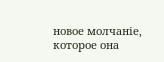новое молчаніе, которое она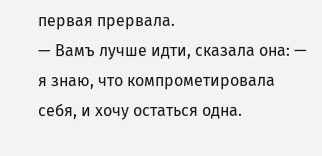первая прервала.
— Вамъ лучше идти, сказала она: — я знаю, что компрометировала себя, и хочу остаться одна.